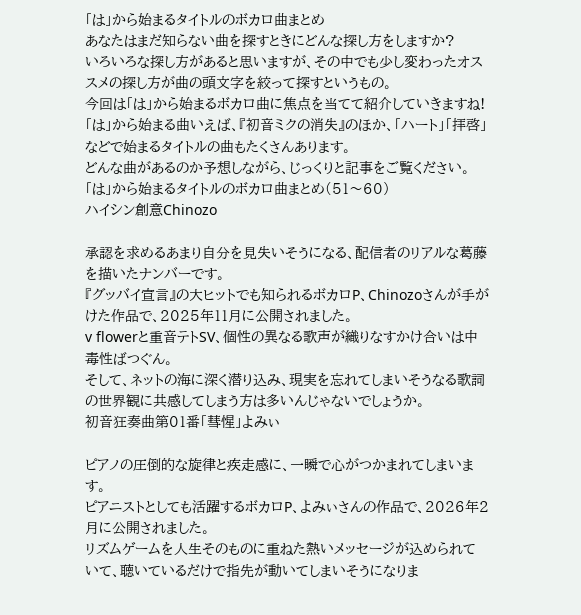「は」から始まるタイトルのボカロ曲まとめ
あなたはまだ知らない曲を探すときにどんな探し方をしますか?
いろいろな探し方があると思いますが、その中でも少し変わったオススメの探し方が曲の頭文字を絞って探すというもの。
今回は「は」から始まるボカロ曲に焦点を当てて紹介していきますね!
「は」から始まる曲いえば、『初音ミクの消失』のほか、「ハート」「拝啓」などで始まるタイトルの曲もたくさんあります。
どんな曲があるのか予想しながら、じっくりと記事をご覧ください。
「は」から始まるタイトルのボカロ曲まとめ(51〜60)
ハイシン創意Chinozo

承認を求めるあまり自分を見失いそうになる、配信者のリアルな葛藤を描いたナンバーです。
『グッバイ宣言』の大ヒットでも知られるボカロP、Chinozoさんが手がけた作品で、2025年11月に公開されました。
v flowerと重音テトSV、個性の異なる歌声が織りなすかけ合いは中毒性ばつぐん。
そして、ネットの海に深く潜り込み、現実を忘れてしまいそうなる歌詞の世界観に共感してしまう方は多いんじゃないでしょうか。
初音狂奏曲第01番「彗惺」よみぃ

ピアノの圧倒的な旋律と疾走感に、一瞬で心がつかまれてしまいます。
ピアニストとしても活躍するボカロP、よみぃさんの作品で、2026年2月に公開されました。
リズムゲームを人生そのものに重ねた熱いメッセージが込められていて、聴いているだけで指先が動いてしまいそうになりま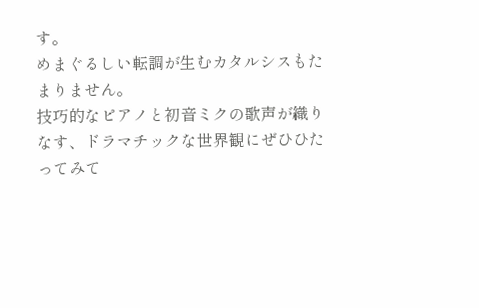す。
めまぐるしい転調が生むカタルシスもたまりません。
技巧的なピアノと初音ミクの歌声が織りなす、ドラマチックな世界観にぜひひたってみて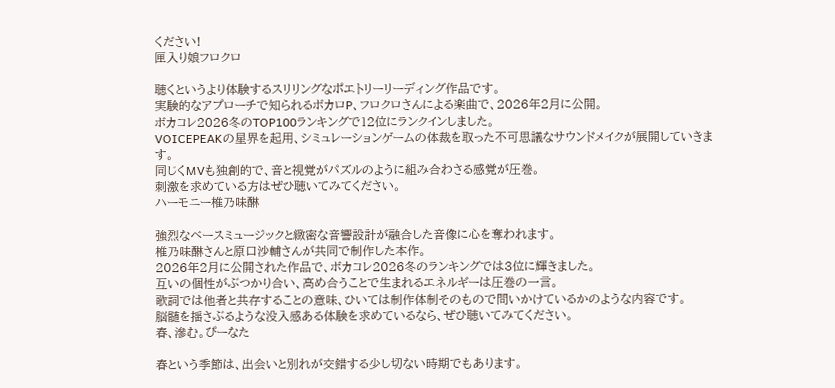ください!
匣入り娘フロクロ

聴くというより体験するスリリングなポエトリーリーディング作品です。
実験的なアプローチで知られるボカロP、フロクロさんによる楽曲で、2026年2月に公開。
ボカコレ2026冬のTOP100ランキングで12位にランクインしました。
VOICEPEAKの星界を起用、シミュレーションゲームの体裁を取った不可思議なサウンドメイクが展開していきます。
同じくMVも独創的で、音と視覚がパズルのように組み合わさる感覚が圧巻。
刺激を求めている方はぜひ聴いてみてください。
ハーモニー椎乃味醂

強烈なベースミュージックと緻密な音響設計が融合した音像に心を奪われます。
椎乃味醂さんと原口沙輔さんが共同で制作した本作。
2026年2月に公開された作品で、ボカコレ2026冬のランキングでは3位に輝きました。
互いの個性がぶつかり合い、高め合うことで生まれるエネルギーは圧巻の一言。
歌詞では他者と共存することの意味、ひいては制作体制そのもので問いかけているかのような内容です。
脳髄を揺さぶるような没入感ある体験を求めているなら、ぜひ聴いてみてください。
春、滲む。ぴーなた

春という季節は、出会いと別れが交錯する少し切ない時期でもあります。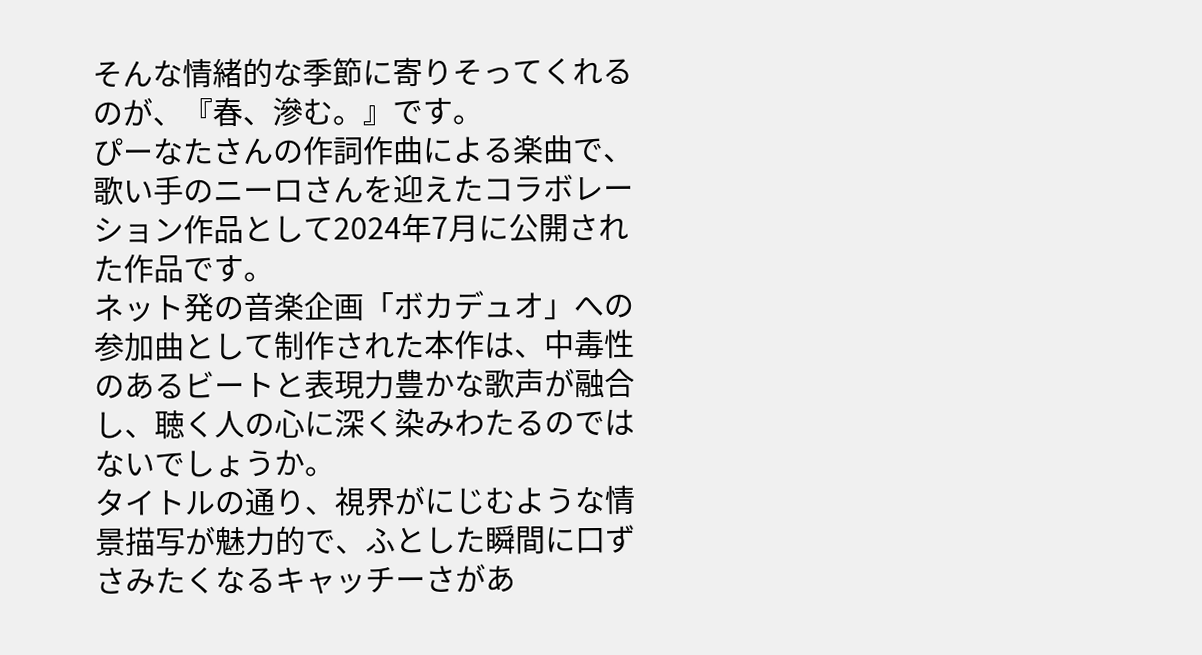そんな情緒的な季節に寄りそってくれるのが、『春、滲む。』です。
ぴーなたさんの作詞作曲による楽曲で、歌い手のニーロさんを迎えたコラボレーション作品として2024年7月に公開された作品です。
ネット発の音楽企画「ボカデュオ」への参加曲として制作された本作は、中毒性のあるビートと表現力豊かな歌声が融合し、聴く人の心に深く染みわたるのではないでしょうか。
タイトルの通り、視界がにじむような情景描写が魅力的で、ふとした瞬間に口ずさみたくなるキャッチーさがあ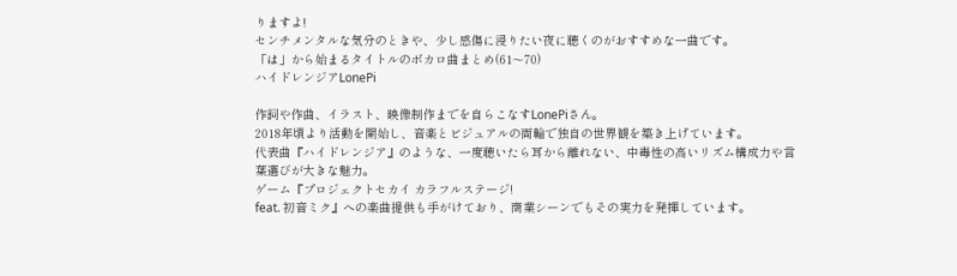りますよ!
センチメンタルな気分のときや、少し感傷に浸りたい夜に聴くのがおすすめな一曲です。
「は」から始まるタイトルのボカロ曲まとめ(61〜70)
ハイドレンジアLonePi

作詞や作曲、イラスト、映像制作までを自らこなすLonePiさん。
2018年頃より活動を開始し、音楽とビジュアルの両輪で独自の世界観を築き上げています。
代表曲『ハイドレンジア』のような、一度聴いたら耳から離れない、中毒性の高いリズム構成力や言葉選びが大きな魅力。
ゲーム『プロジェクトセカイ カラフルステージ!
feat. 初音ミク』への楽曲提供も手がけており、商業シーンでもその実力を発揮しています。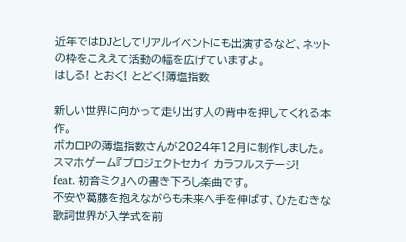近年ではDJとしてリアルイベントにも出演するなど、ネットの枠をこええて活動の幅を広げていますよ。
はしる! とおく! とどく!薄塩指数

新しい世界に向かって走り出す人の背中を押してくれる本作。
ボカロPの薄塩指数さんが2024年12月に制作しました。
スマホゲーム『プロジェクトセカイ カラフルステージ!
feat. 初音ミク』への書き下ろし楽曲です。
不安や葛藤を抱えながらも未来へ手を伸ばす、ひたむきな歌詞世界が入学式を前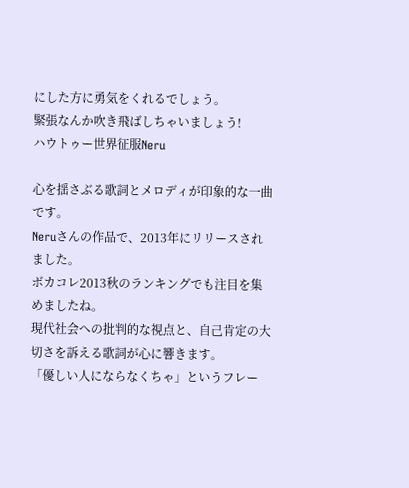にした方に勇気をくれるでしょう。
緊張なんか吹き飛ばしちゃいましょう!
ハウトゥー世界征服Neru

心を揺さぶる歌詞とメロディが印象的な一曲です。
Neruさんの作品で、2013年にリリースされました。
ボカコレ2013秋のランキングでも注目を集めましたね。
現代社会への批判的な視点と、自己肯定の大切さを訴える歌詞が心に響きます。
「優しい人にならなくちゃ」というフレー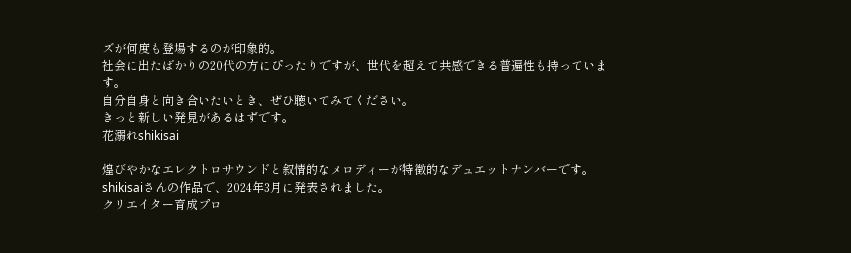ズが何度も登場するのが印象的。
社会に出たばかりの20代の方にぴったりですが、世代を超えて共感できる普遍性も持っています。
自分自身と向き合いたいとき、ぜひ聴いてみてください。
きっと新しい発見があるはずです。
花溺れshikisai

煌びやかなエレクトロサウンドと叙情的なメロディーが特徴的なデュエットナンバーです。
shikisaiさんの作品で、2024年3月に発表されました。
クリエイター育成プロ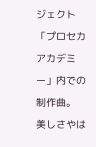ジェクト「プロセカアカデミー」内での制作曲。
美しさやは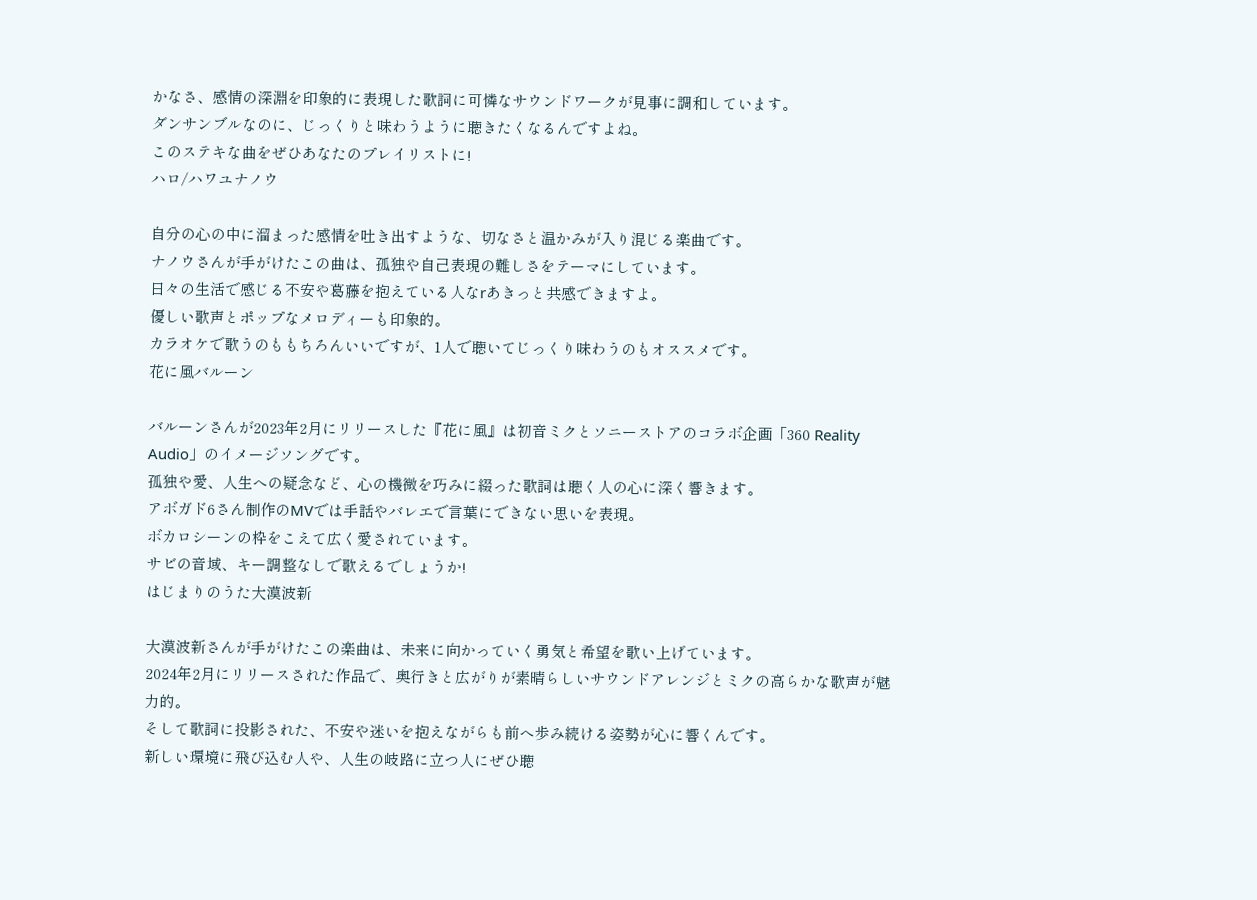かなさ、感情の深淵を印象的に表現した歌詞に可憐なサウンドワークが見事に調和しています。
ダンサンブルなのに、じっくりと味わうように聴きたくなるんですよね。
このステキな曲をぜひあなたのプレイリストに!
ハロ/ハワユナノウ

自分の心の中に溜まった感情を吐き出すような、切なさと温かみが入り混じる楽曲です。
ナノウさんが手がけたこの曲は、孤独や自己表現の難しさをテーマにしています。
日々の生活で感じる不安や葛藤を抱えている人なrあきっと共感できますよ。
優しい歌声とポップなメロディーも印象的。
カラオケで歌うのももちろんいいですが、1人で聴いてじっくり味わうのもオススメです。
花に風バルーン

バルーンさんが2023年2月にリリースした『花に風』は初音ミクとソニーストアのコラボ企画「360 Reality Audio」のイメージソングです。
孤独や愛、人生への疑念など、心の機微を巧みに綴った歌詞は聴く人の心に深く響きます。
アボガド6さん制作のMVでは手話やバレエで言葉にできない思いを表現。
ボカロシーンの枠をこえて広く愛されています。
サビの音域、キー調整なしで歌えるでしょうか!
はじまりのうた大漠波新

大漠波新さんが手がけたこの楽曲は、未来に向かっていく勇気と希望を歌い上げています。
2024年2月にリリースされた作品で、奥行きと広がりが素晴らしいサウンドアレンジとミクの高らかな歌声が魅力的。
そして歌詞に投影された、不安や迷いを抱えながらも前へ歩み続ける姿勢が心に響くんです。
新しい環境に飛び込む人や、人生の岐路に立つ人にぜひ聴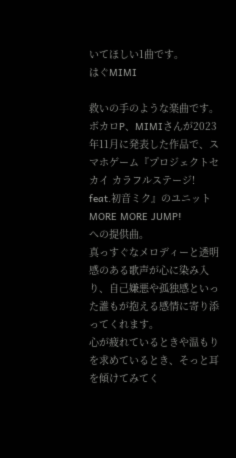いてほしい1曲です。
はぐMIMI

救いの手のような楽曲です。
ボカロP、MIMIさんが2023年11月に発表した作品で、スマホゲーム『プロジェクトセカイ カラフルステージ!
feat.初音ミク』のユニットMORE MORE JUMP!
への提供曲。
真っすぐなメロディーと透明感のある歌声が心に染み入り、自己嫌悪や孤独感といった誰もが抱える感情に寄り添ってくれます。
心が疲れているときや温もりを求めているとき、そっと耳を傾けてみてく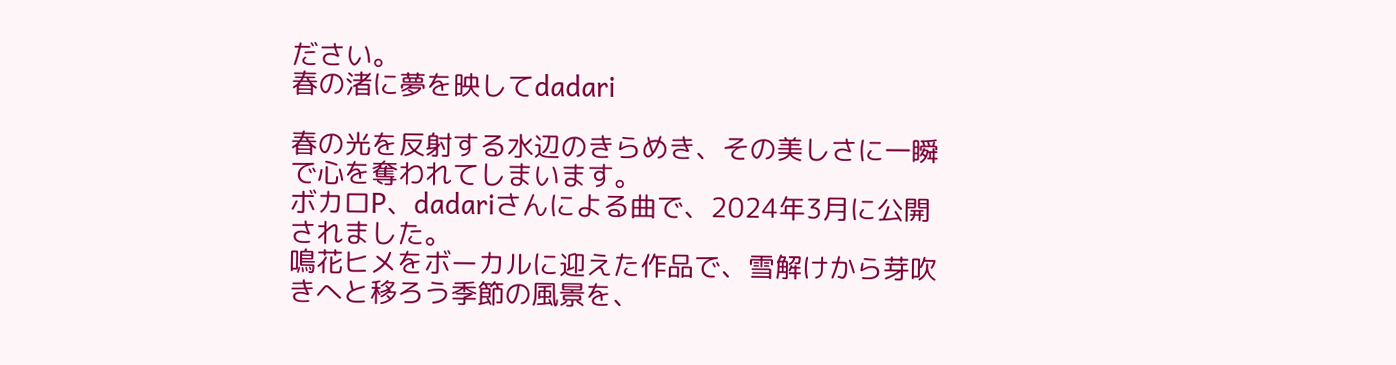ださい。
春の渚に夢を映してdadari

春の光を反射する水辺のきらめき、その美しさに一瞬で心を奪われてしまいます。
ボカロP、dadariさんによる曲で、2024年3月に公開されました。
鳴花ヒメをボーカルに迎えた作品で、雪解けから芽吹きへと移ろう季節の風景を、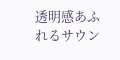透明感あふれるサウン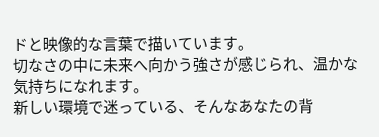ドと映像的な言葉で描いています。
切なさの中に未来へ向かう強さが感じられ、温かな気持ちになれます。
新しい環境で迷っている、そんなあなたの背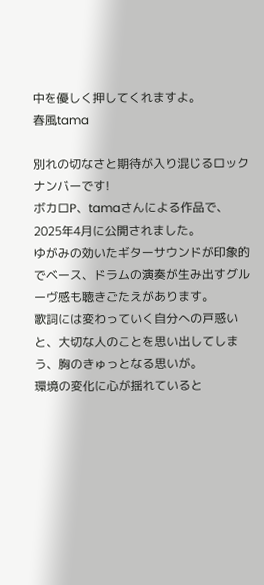中を優しく押してくれますよ。
春風tama

別れの切なさと期待が入り混じるロックナンバーです!
ボカロP、tamaさんによる作品で、2025年4月に公開されました。
ゆがみの効いたギターサウンドが印象的でベース、ドラムの演奏が生み出すグルーヴ感も聴きごたえがあります。
歌詞には変わっていく自分への戸惑いと、大切な人のことを思い出してしまう、胸のきゅっとなる思いが。
環境の変化に心が揺れていると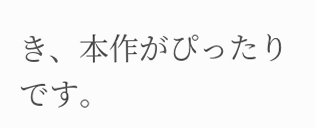き、本作がぴったりです。